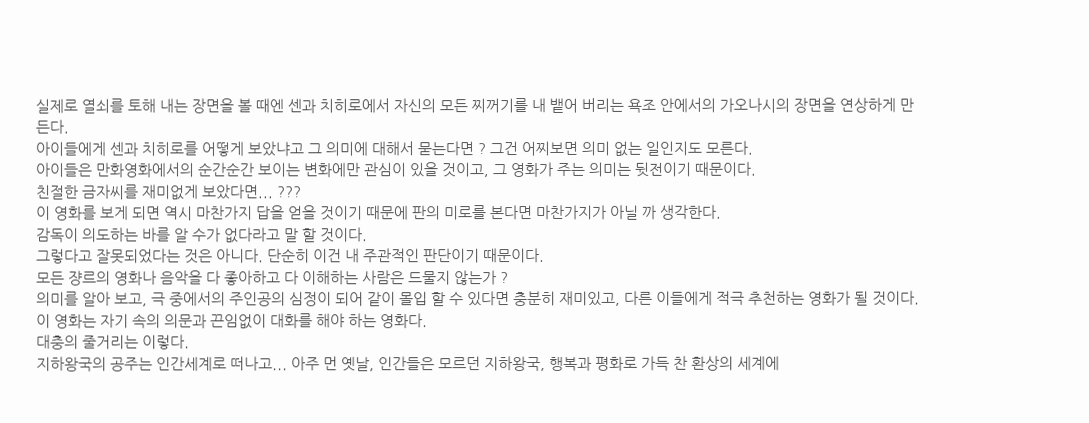실제로 열쇠를 토해 내는 장면을 볼 때엔 센과 치히로에서 자신의 모든 찌꺼기를 내 뱉어 버리는 욕조 안에서의 가오나시의 장면을 연상하게 만든다.
아이들에게 센과 치히로를 어떻게 보았냐고 그 의미에 대해서 묻는다면 ? 그건 어찌보면 의미 없는 일인지도 모른다.
아이들은 만화영화에서의 순간순간 보이는 변화에만 관심이 있을 것이고, 그 영화가 주는 의미는 뒷전이기 때문이다.
친절한 금자씨를 재미없게 보았다면... ???
이 영화를 보게 되면 역시 마찬가지 답을 얻을 것이기 때문에 판의 미로를 본다면 마찬가지가 아닐 까 생각한다.
감독이 의도하는 바를 알 수가 없다라고 말 할 것이다.
그렇다고 잘못되었다는 것은 아니다. 단순히 이건 내 주관적인 판단이기 때문이다.
모든 쟝르의 영화나 음악을 다 좋아하고 다 이해하는 사람은 드물지 않는가 ?
의미를 알아 보고, 극 중에서의 주인공의 심정이 되어 같이 몰입 할 수 있다면 충분히 재미있고, 다른 이들에게 적극 추천하는 영화가 될 것이다.
이 영화는 자기 속의 의문과 끈임없이 대화를 해야 하는 영화다.
대충의 줄거리는 이렇다.
지하왕국의 공주는 인간세계로 떠나고... 아주 먼 옛날, 인간들은 모르던 지하왕국, 행복과 평화로 가득 찬 환상의 세계에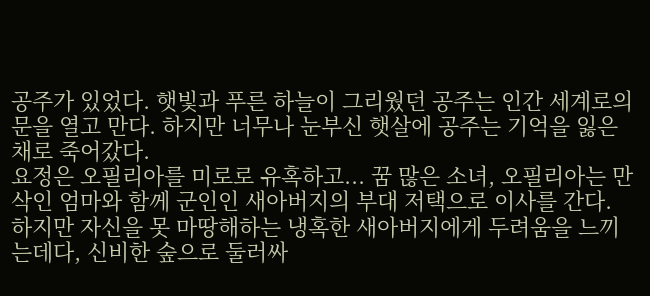공주가 있었다. 햇빛과 푸른 하늘이 그리웠던 공주는 인간 세계로의 문을 열고 만다. 하지만 너무나 눈부신 햇살에 공주는 기억을 잃은 채로 죽어갔다.
요정은 오필리아를 미로로 유혹하고... 꿈 많은 소녀, 오필리아는 만삭인 엄마와 함께 군인인 새아버지의 부대 저택으로 이사를 간다. 하지만 자신을 못 마땅해하는 냉혹한 새아버지에게 두려움을 느끼는데다, 신비한 숲으로 둘러싸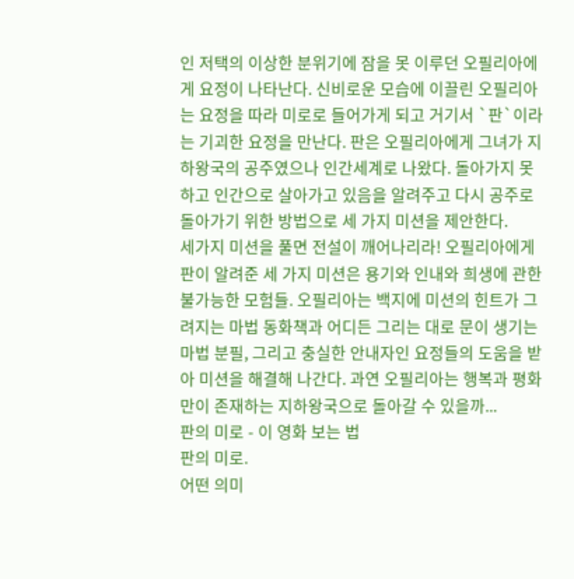인 저택의 이상한 분위기에 잠을 못 이루던 오필리아에게 요정이 나타난다. 신비로운 모습에 이끌린 오필리아는 요정을 따라 미로로 들어가게 되고 거기서 `판`이라는 기괴한 요정을 만난다. 판은 오필리아에게 그녀가 지하왕국의 공주였으나 인간세계로 나왔다. 돌아가지 못하고 인간으로 살아가고 있음을 알려주고 다시 공주로 돌아가기 위한 방법으로 세 가지 미션을 제안한다.
세가지 미션을 풀면 전설이 깨어나리라! 오필리아에게 판이 알려준 세 가지 미션은 용기와 인내와 희생에 관한 불가능한 모험들. 오필리아는 백지에 미션의 힌트가 그려지는 마법 동화책과 어디든 그리는 대로 문이 생기는 마법 분필, 그리고 충실한 안내자인 요정들의 도움을 받아 미션을 해결해 나간다. 과연 오필리아는 행복과 평화만이 존재하는 지하왕국으로 돌아갈 수 있을까...
판의 미로 - 이 영화 보는 법
판의 미로.
어떤 의미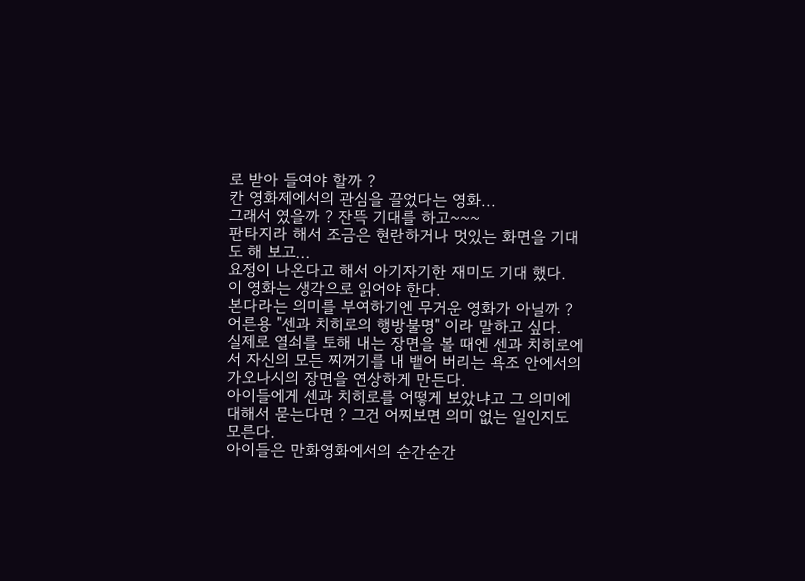로 받아 들여야 할까 ?
칸 영화제에서의 관심을 끌었다는 영화...
그래서 였을까 ? 잔뜩 기대를 하고~~~
판타지라 해서 조금은 현란하거나 멋있는 화면을 기대도 해 보고...
요정이 나온다고 해서 아기자기한 재미도 기대 했다.
이 영화는 생각으로 읽어야 한다.
본다라는 의미를 부여하기엔 무거운 영화가 아닐까 ?
어른용 "센과 치히로의 행방불명" 이라 말하고 싶다.
실제로 열쇠를 토해 내는 장면을 볼 때엔 센과 치히로에서 자신의 모든 찌꺼기를 내 뱉어 버리는 욕조 안에서의 가오나시의 장면을 연상하게 만든다.
아이들에게 센과 치히로를 어떻게 보았냐고 그 의미에 대해서 묻는다면 ? 그건 어찌보면 의미 없는 일인지도 모른다.
아이들은 만화영화에서의 순간순간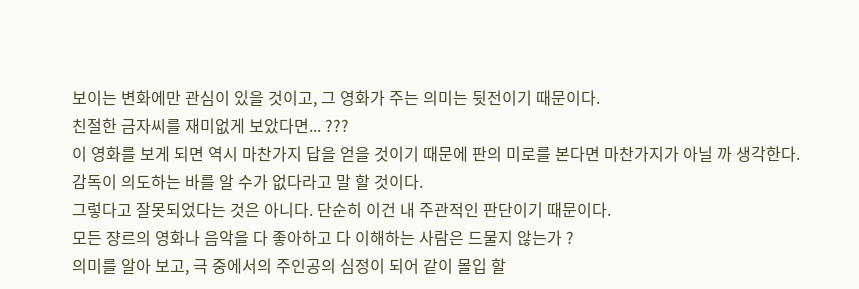보이는 변화에만 관심이 있을 것이고, 그 영화가 주는 의미는 뒷전이기 때문이다.
친절한 금자씨를 재미없게 보았다면... ???
이 영화를 보게 되면 역시 마찬가지 답을 얻을 것이기 때문에 판의 미로를 본다면 마찬가지가 아닐 까 생각한다.
감독이 의도하는 바를 알 수가 없다라고 말 할 것이다.
그렇다고 잘못되었다는 것은 아니다. 단순히 이건 내 주관적인 판단이기 때문이다.
모든 쟝르의 영화나 음악을 다 좋아하고 다 이해하는 사람은 드물지 않는가 ?
의미를 알아 보고, 극 중에서의 주인공의 심정이 되어 같이 몰입 할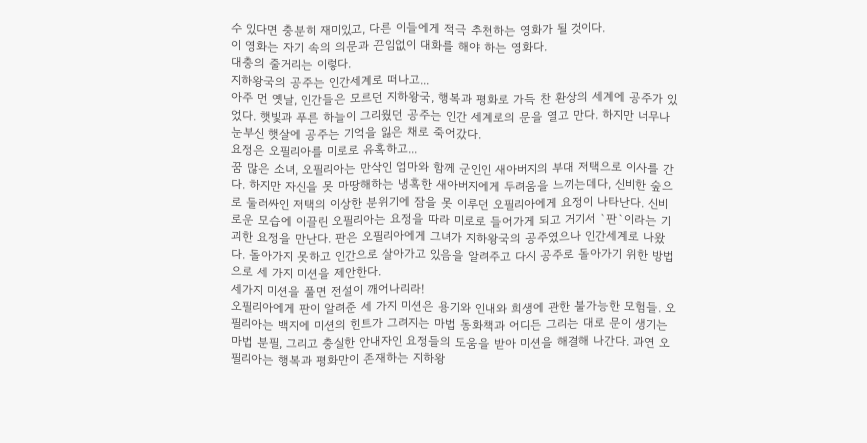수 있다면 충분히 재미있고, 다른 이들에게 적극 추천하는 영화가 될 것이다.
이 영화는 자기 속의 의문과 끈임없이 대화를 해야 하는 영화다.
대충의 줄거리는 이렇다.
지하왕국의 공주는 인간세계로 떠나고...
아주 먼 옛날, 인간들은 모르던 지하왕국, 행복과 평화로 가득 찬 환상의 세계에 공주가 있었다. 햇빛과 푸른 하늘이 그리웠던 공주는 인간 세계로의 문을 열고 만다. 하지만 너무나 눈부신 햇살에 공주는 기억을 잃은 채로 죽어갔다.
요정은 오필리아를 미로로 유혹하고...
꿈 많은 소녀, 오필리아는 만삭인 엄마와 함께 군인인 새아버지의 부대 저택으로 이사를 간다. 하지만 자신을 못 마땅해하는 냉혹한 새아버지에게 두려움을 느끼는데다, 신비한 숲으로 둘러싸인 저택의 이상한 분위기에 잠을 못 이루던 오필리아에게 요정이 나타난다. 신비로운 모습에 이끌린 오필리아는 요정을 따라 미로로 들어가게 되고 거기서 `판`이라는 기괴한 요정을 만난다. 판은 오필리아에게 그녀가 지하왕국의 공주였으나 인간세계로 나왔다. 돌아가지 못하고 인간으로 살아가고 있음을 알려주고 다시 공주로 돌아가기 위한 방법으로 세 가지 미션을 제안한다.
세가지 미션을 풀면 전설이 깨어나리라!
오필리아에게 판이 알려준 세 가지 미션은 용기와 인내와 희생에 관한 불가능한 모험들. 오필리아는 백지에 미션의 힌트가 그려지는 마법 동화책과 어디든 그리는 대로 문이 생기는 마법 분필, 그리고 충실한 안내자인 요정들의 도움을 받아 미션을 해결해 나간다. 과연 오필리아는 행복과 평화만이 존재하는 지하왕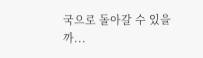국으로 돌아갈 수 있을까...